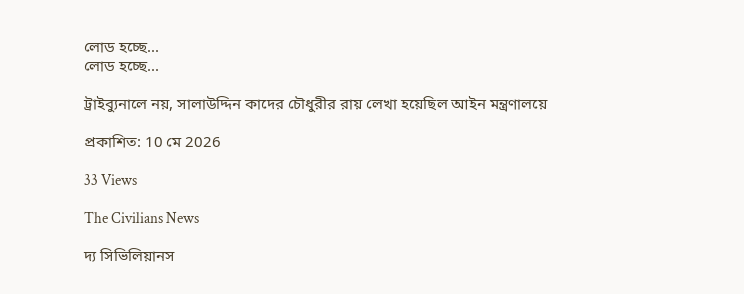লোড হচ্ছে...
লোড হচ্ছে...

ট্রাইব্যুনালে নয়, সালাউদ্দিন কাদের চৌধুরীর রায় লেখা হয়েছিল আইন মন্ত্রণালয়ে

প্রকাশিত: 10 মে 2026

33 Views

The Civilians News

দ্য সিভিলিয়ানস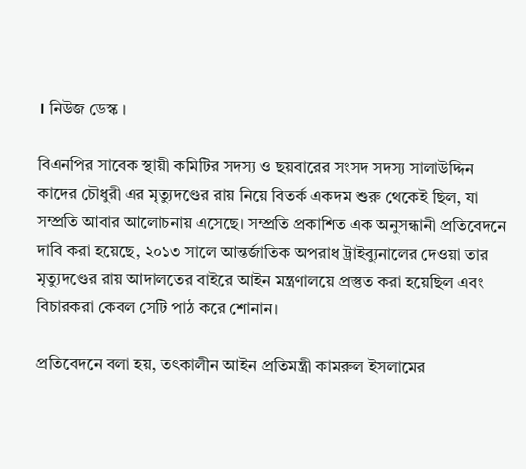। নিউজ ডেস্ক ।

বিএনপির সাবেক স্থায়ী কমিটির সদস্য ও ছয়বারের সংসদ সদস্য সালাউদ্দিন কাদের চৌধুরী এর মৃত্যুদণ্ডের রায় নিয়ে বিতর্ক একদম শুরু থেকেই ছিল, যা সম্প্রতি আবার আলোচনায় এসেছে। সম্প্রতি প্রকাশিত এক অনুসন্ধানী প্রতিবেদনে দাবি করা হয়েছে, ২০১৩ সালে আন্তর্জাতিক অপরাধ ট্রাইব্যুনালের দেওয়া তার মৃত্যুদণ্ডের রায় আদালতের বাইরে আইন মন্ত্রণালয়ে প্রস্তুত করা হয়েছিল এবং বিচারকরা কেবল সেটি পাঠ করে শোনান।

প্রতিবেদনে বলা হয়, তৎকালীন আইন প্রতিমন্ত্রী কামরুল ইসলামের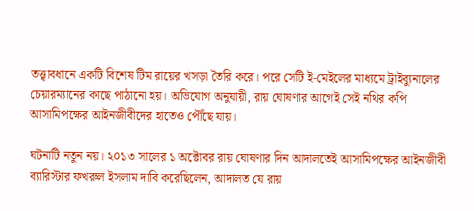তত্ত্বাবধানে একটি বিশেষ টিম রায়ের খসড়া তৈরি করে। পরে সেটি ই-মেইলের মাধ্যমে ট্রাইব্যুনালের চেয়ারম্যানের কাছে পাঠানো হয়। অভিযোগ অনুযায়ী, রায় ঘোষণার আগেই সেই নথির কপি আসামিপক্ষের আইনজীবীদের হাতেও পৌঁছে যায়।

ঘটনাটি নতুন নয়। ২০১৩ সালের ১ অক্টোবর রায় ঘোষণার দিন আদালতেই আসামিপক্ষের আইনজীবী ব্যারিস্টার ফখরুল ইসলাম দাবি করেছিলেন, আদালত যে রায়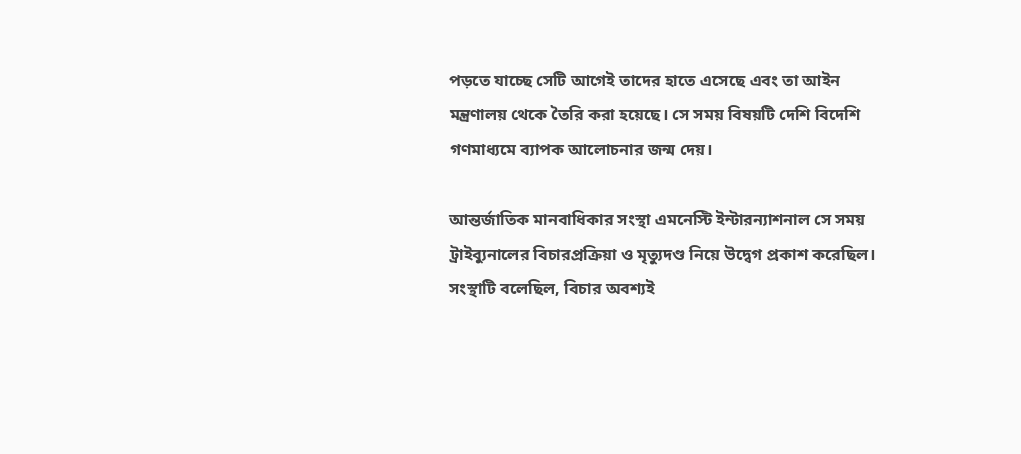পড়তে যাচ্ছে সেটি আগেই তাদের হাতে এসেছে এবং তা আইন মন্ত্রণালয় থেকে তৈরি করা হয়েছে। সে সময় বিষয়টি দেশি বিদেশি গণমাধ্যমে ব্যাপক আলোচনার জন্ম দেয়।

আন্তর্জাতিক মানবাধিকার সংস্থা এমনেস্টি ইন্টারন্যাশনাল সে সময় ট্রাইব্যুনালের বিচারপ্রক্রিয়া ও মৃত্যুদণ্ড নিয়ে উদ্বেগ প্রকাশ করেছিল। সংস্থাটি বলেছিল, বিচার অবশ্যই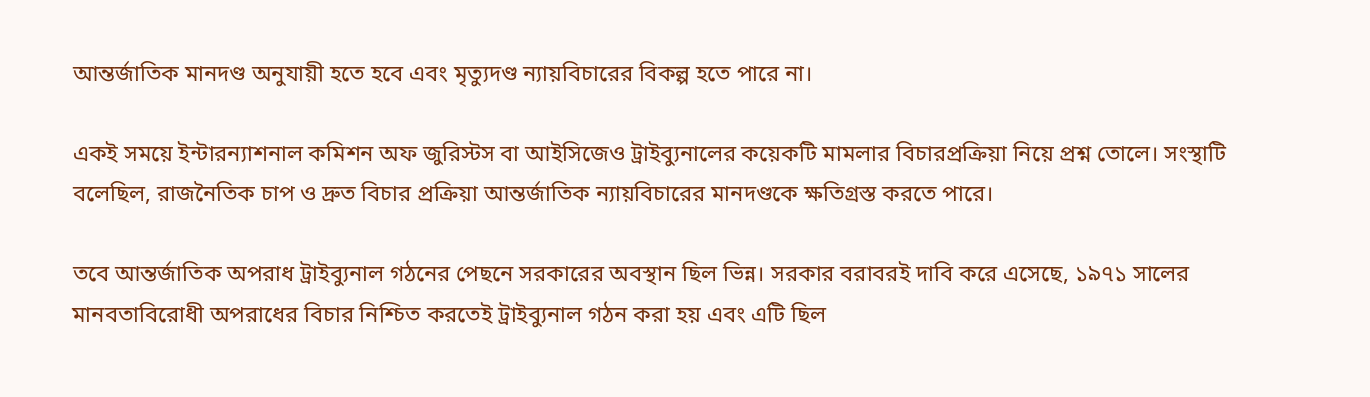আন্তর্জাতিক মানদণ্ড অনুযায়ী হতে হবে এবং মৃত্যুদণ্ড ন্যায়বিচারের বিকল্প হতে পারে না।

একই সময়ে ইন্টারন্যাশনাল কমিশন অফ জুরিস্টস বা আইসিজেও ট্রাইব্যুনালের কয়েকটি মামলার বিচারপ্রক্রিয়া নিয়ে প্রশ্ন তোলে। সংস্থাটি বলেছিল, রাজনৈতিক চাপ ও দ্রুত বিচার প্রক্রিয়া আন্তর্জাতিক ন্যায়বিচারের মানদণ্ডকে ক্ষতিগ্রস্ত করতে পারে।

তবে আন্তর্জাতিক অপরাধ ট্রাইব্যুনাল গঠনের পেছনে সরকারের অবস্থান ছিল ভিন্ন। সরকার বরাবরই দাবি করে এসেছে, ১৯৭১ সালের মানবতাবিরোধী অপরাধের বিচার নিশ্চিত করতেই ট্রাইব্যুনাল গঠন করা হয় এবং এটি ছিল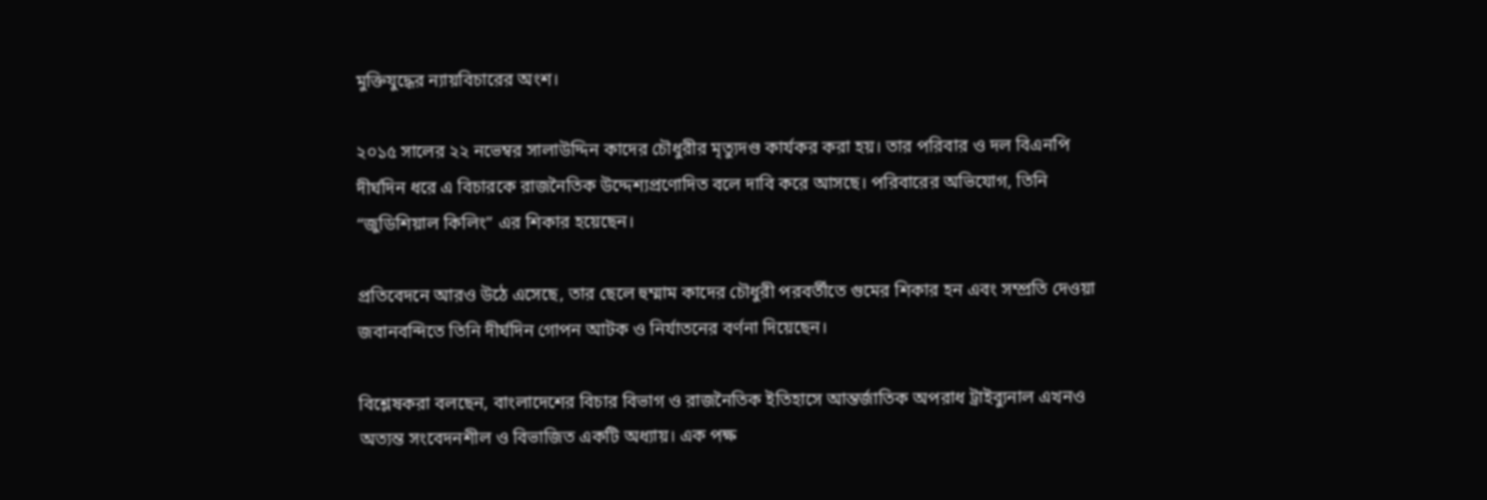মুক্তিযুদ্ধের ন্যায়বিচারের অংশ।

২০১৫ সালের ২২ নভেম্বর সালাউদ্দিন কাদের চৌধুরীর মৃত্যুদণ্ড কার্যকর করা হয়। তার পরিবার ও দল বিএনপি দীর্ঘদিন ধরে এ বিচারকে রাজনৈতিক উদ্দেশ্যপ্রণোদিত বলে দাবি করে আসছে। পরিবারের অভিযোগ, তিনি “জুডিশিয়াল কিলিং” এর শিকার হয়েছেন।

প্রতিবেদনে আরও উঠে এসেছে, তার ছেলে হুম্মাম কাদের চৌধুরী পরবর্তীতে গুমের শিকার হন এবং সম্প্রতি দেওয়া জবানবন্দিতে তিনি দীর্ঘদিন গোপন আটক ও নির্যাতনের বর্ণনা দিয়েছেন।

বিশ্লেষকরা বলছেন, বাংলাদেশের বিচার বিভাগ ও রাজনৈতিক ইতিহাসে আন্তর্জাতিক অপরাধ ট্রাইব্যুনাল এখনও অত্যন্ত সংবেদনশীল ও বিভাজিত একটি অধ্যায়। এক পক্ষ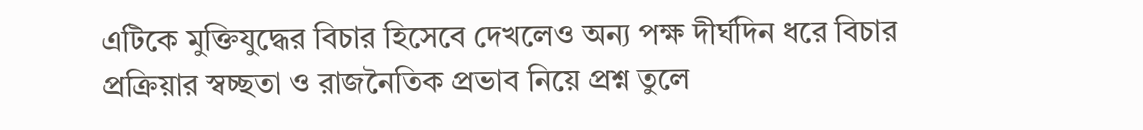এটিকে মুক্তিযুদ্ধের বিচার হিসেবে দেখলেও অন্য পক্ষ দীর্ঘদিন ধরে বিচার প্রক্রিয়ার স্বচ্ছতা ও রাজনৈতিক প্রভাব নিয়ে প্রশ্ন তুলে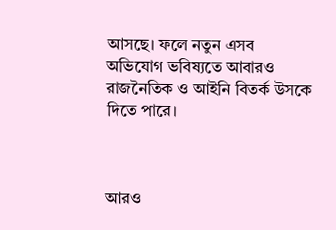আসছে। ফলে নতুন এসব অভিযোগ ভবিষ্যতে আবারও রাজনৈতিক ও আইনি বিতর্ক উসকে দিতে পারে।



আরও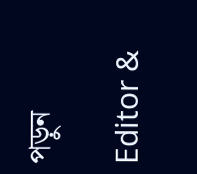পড়ুন

Editor &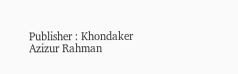Publisher : Khondaker Azizur Rahman